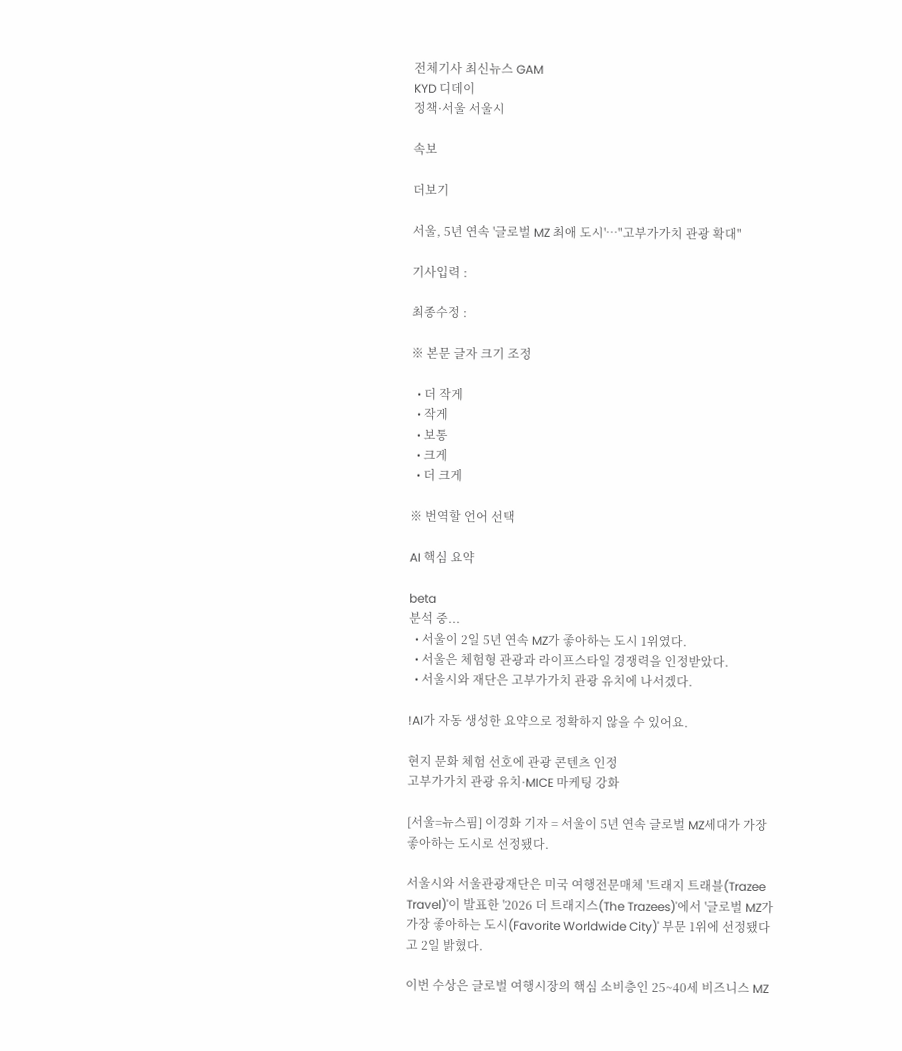전체기사 최신뉴스 GAM
KYD 디데이
정책·서울 서울시

속보

더보기

서울, 5년 연속 '글로벌 MZ 최애 도시'…"고부가가치 관광 확대"

기사입력 :

최종수정 :

※ 본문 글자 크기 조정

  • 더 작게
  • 작게
  • 보통
  • 크게
  • 더 크게

※ 번역할 언어 선택

AI 핵심 요약

beta
분석 중...
  • 서울이 2일 5년 연속 MZ가 좋아하는 도시 1위였다.
  • 서울은 체험형 관광과 라이프스타일 경쟁력을 인정받았다.
  • 서울시와 재단은 고부가가치 관광 유치에 나서겠다.

!AI가 자동 생성한 요약으로 정확하지 않을 수 있어요.

현지 문화 체험 선호에 관광 콘텐츠 인정
고부가가치 관광 유치·MICE 마케팅 강화

[서울=뉴스핌] 이경화 기자 = 서울이 5년 연속 글로벌 MZ세대가 가장 좋아하는 도시로 선정됐다.

서울시와 서울관광재단은 미국 여행전문매체 '트래지 트래블(Trazee Travel)'이 발표한 '2026 더 트래지스(The Trazees)'에서 '글로벌 MZ가 가장 좋아하는 도시(Favorite Worldwide City)' 부문 1위에 선정됐다고 2일 밝혔다.

이번 수상은 글로벌 여행시장의 핵심 소비층인 25~40세 비즈니스 MZ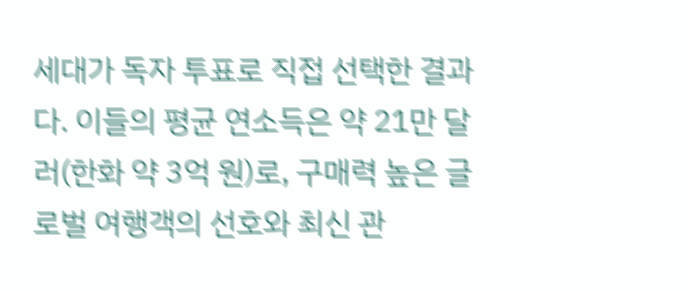세대가 독자 투표로 직접 선택한 결과다. 이들의 평균 연소득은 약 21만 달러(한화 약 3억 원)로, 구매력 높은 글로벌 여행객의 선호와 최신 관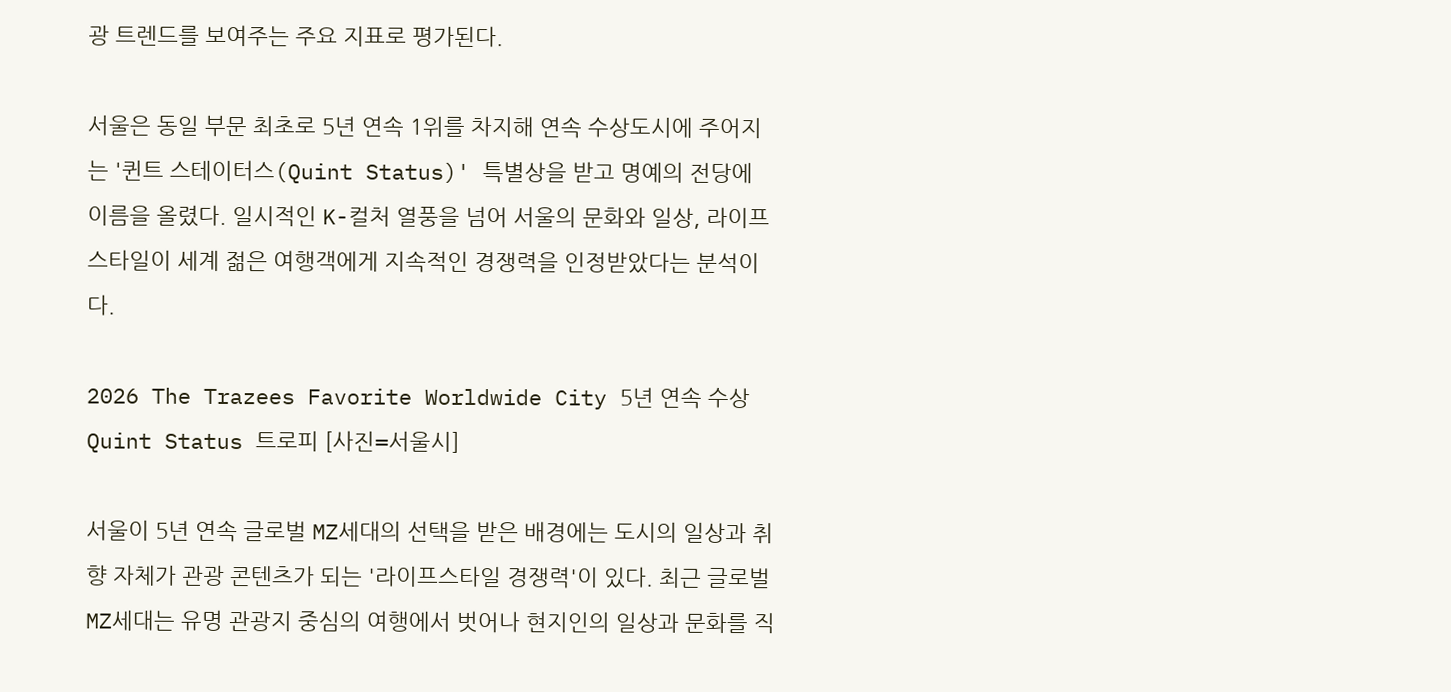광 트렌드를 보여주는 주요 지표로 평가된다.

서울은 동일 부문 최초로 5년 연속 1위를 차지해 연속 수상도시에 주어지는 '퀸트 스테이터스(Quint Status)' 특별상을 받고 명예의 전당에 이름을 올렸다. 일시적인 K-컬처 열풍을 넘어 서울의 문화와 일상, 라이프스타일이 세계 젊은 여행객에게 지속적인 경쟁력을 인정받았다는 분석이다.

2026 The Trazees Favorite Worldwide City 5년 연속 수상 Quint Status 트로피 [사진=서울시]

서울이 5년 연속 글로벌 MZ세대의 선택을 받은 배경에는 도시의 일상과 취향 자체가 관광 콘텐츠가 되는 '라이프스타일 경쟁력'이 있다. 최근 글로벌 MZ세대는 유명 관광지 중심의 여행에서 벗어나 현지인의 일상과 문화를 직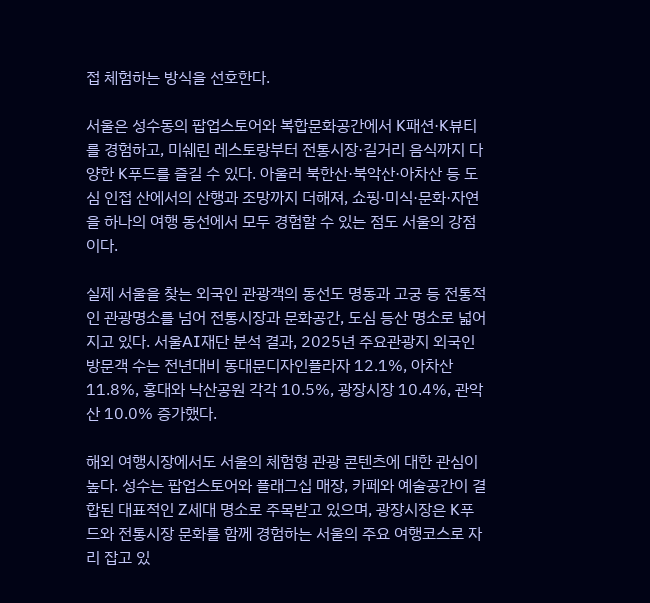접 체험하는 방식을 선호한다.

서울은 성수동의 팝업스토어와 복합문화공간에서 K패션·K뷰티를 경험하고, 미쉐린 레스토랑부터 전통시장·길거리 음식까지 다양한 K푸드를 즐길 수 있다. 아울러 북한산·북악산·아차산 등 도심 인접 산에서의 산행과 조망까지 더해져, 쇼핑·미식·문화·자연을 하나의 여행 동선에서 모두 경험할 수 있는 점도 서울의 강점이다.

실제 서울을 찾는 외국인 관광객의 동선도 명동과 고궁 등 전통적인 관광명소를 넘어 전통시장과 문화공간, 도심 등산 명소로 넓어지고 있다. 서울AI재단 분석 결과, 2025년 주요관광지 외국인 방문객 수는 전년대비 동대문디자인플라자 12.1%, 아차산 11.8%, 홍대와 낙산공원 각각 10.5%, 광장시장 10.4%, 관악산 10.0% 증가했다.

해외 여행시장에서도 서울의 체험형 관광 콘텐츠에 대한 관심이 높다. 성수는 팝업스토어와 플래그십 매장, 카페와 예술공간이 결합된 대표적인 Z세대 명소로 주목받고 있으며, 광장시장은 K푸드와 전통시장 문화를 함께 경험하는 서울의 주요 여행코스로 자리 잡고 있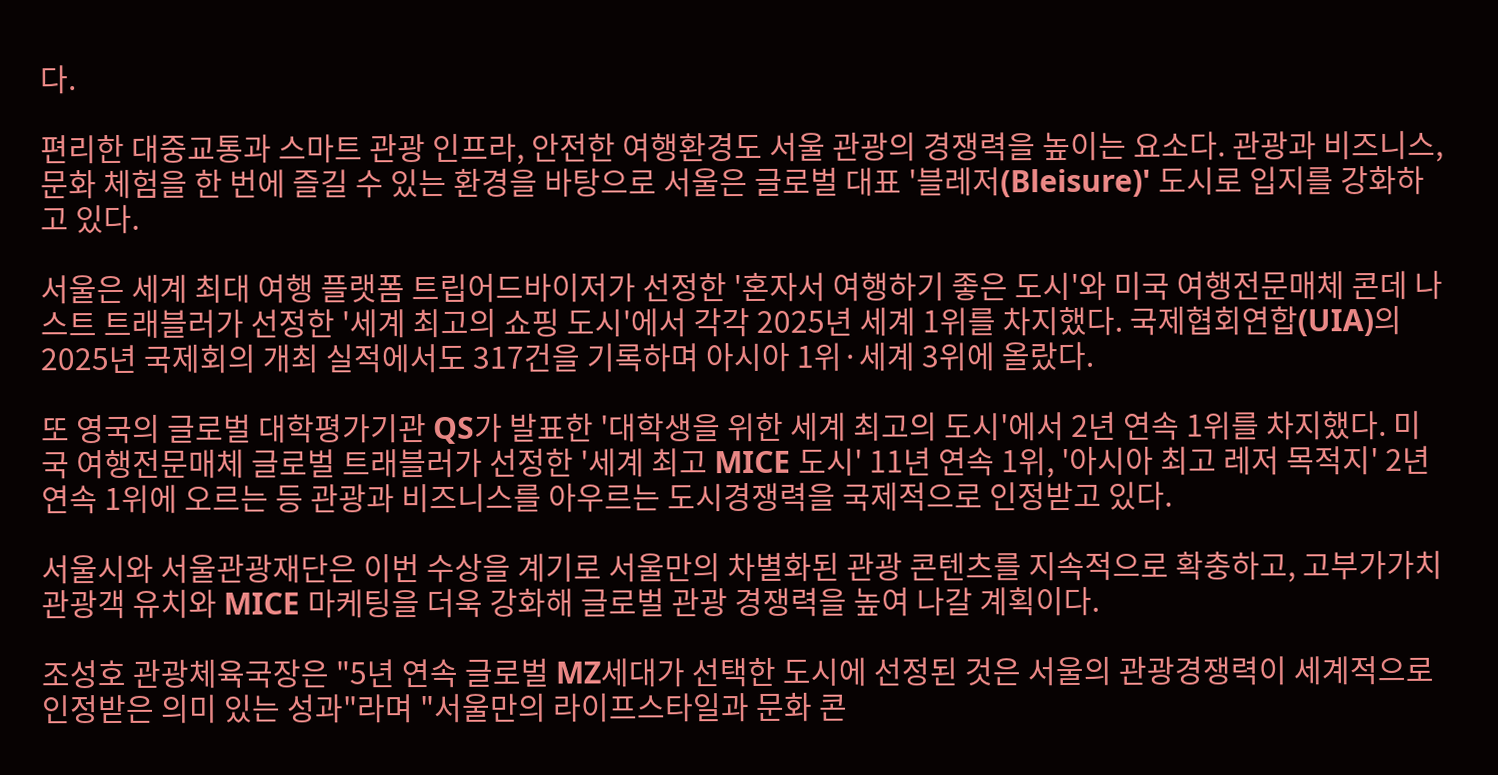다.

편리한 대중교통과 스마트 관광 인프라, 안전한 여행환경도 서울 관광의 경쟁력을 높이는 요소다. 관광과 비즈니스, 문화 체험을 한 번에 즐길 수 있는 환경을 바탕으로 서울은 글로벌 대표 '블레저(Bleisure)' 도시로 입지를 강화하고 있다.

서울은 세계 최대 여행 플랫폼 트립어드바이저가 선정한 '혼자서 여행하기 좋은 도시'와 미국 여행전문매체 콘데 나스트 트래블러가 선정한 '세계 최고의 쇼핑 도시'에서 각각 2025년 세계 1위를 차지했다. 국제협회연합(UIA)의 2025년 국제회의 개최 실적에서도 317건을 기록하며 아시아 1위·세계 3위에 올랐다.

또 영국의 글로벌 대학평가기관 QS가 발표한 '대학생을 위한 세계 최고의 도시'에서 2년 연속 1위를 차지했다. 미국 여행전문매체 글로벌 트래블러가 선정한 '세계 최고 MICE 도시' 11년 연속 1위, '아시아 최고 레저 목적지' 2년 연속 1위에 오르는 등 관광과 비즈니스를 아우르는 도시경쟁력을 국제적으로 인정받고 있다.

서울시와 서울관광재단은 이번 수상을 계기로 서울만의 차별화된 관광 콘텐츠를 지속적으로 확충하고, 고부가가치 관광객 유치와 MICE 마케팅을 더욱 강화해 글로벌 관광 경쟁력을 높여 나갈 계획이다.

조성호 관광체육국장은 "5년 연속 글로벌 MZ세대가 선택한 도시에 선정된 것은 서울의 관광경쟁력이 세계적으로 인정받은 의미 있는 성과"라며 "서울만의 라이프스타일과 문화 콘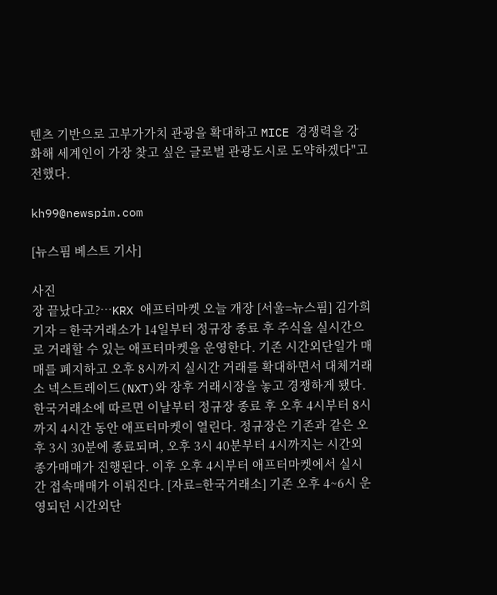텐츠 기반으로 고부가가치 관광을 확대하고 MICE 경쟁력을 강화해 세계인이 가장 찾고 싶은 글로벌 관광도시로 도약하겠다"고 전했다.

kh99@newspim.com

[뉴스핌 베스트 기사]

사진
장 끝났다고?…KRX 애프터마켓 오늘 개장 [서울=뉴스핌] 김가희 기자 = 한국거래소가 14일부터 정규장 종료 후 주식을 실시간으로 거래할 수 있는 애프터마켓을 운영한다. 기존 시간외단일가 매매를 폐지하고 오후 8시까지 실시간 거래를 확대하면서 대체거래소 넥스트레이드(NXT)와 장후 거래시장을 놓고 경쟁하게 됐다. 한국거래소에 따르면 이날부터 정규장 종료 후 오후 4시부터 8시까지 4시간 동안 애프터마켓이 열린다. 정규장은 기존과 같은 오후 3시 30분에 종료되며, 오후 3시 40분부터 4시까지는 시간외종가매매가 진행된다. 이후 오후 4시부터 애프터마켓에서 실시간 접속매매가 이뤄진다. [자료=한국거래소] 기존 오후 4~6시 운영되던 시간외단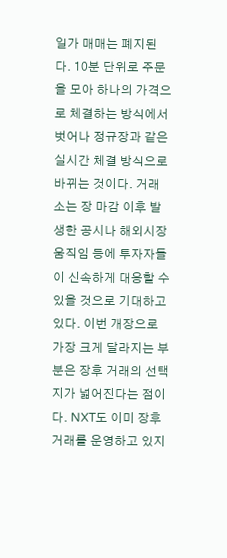일가 매매는 폐지된다. 10분 단위로 주문을 모아 하나의 가격으로 체결하는 방식에서 벗어나 정규장과 같은 실시간 체결 방식으로 바뀌는 것이다. 거래소는 장 마감 이후 발생한 공시나 해외시장 움직임 등에 투자자들이 신속하게 대응할 수 있을 것으로 기대하고 있다. 이번 개장으로 가장 크게 달라지는 부분은 장후 거래의 선택지가 넓어진다는 점이다. NXT도 이미 장후 거래를 운영하고 있지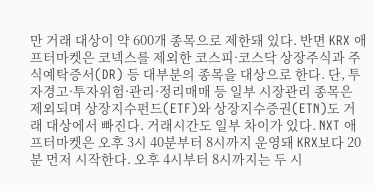만 거래 대상이 약 600개 종목으로 제한돼 있다. 반면 KRX 애프터마켓은 코넥스를 제외한 코스피·코스닥 상장주식과 주식예탁증서(DR) 등 대부분의 종목을 대상으로 한다. 단, 투자경고·투자위험·관리·정리매매 등 일부 시장관리 종목은 제외되며 상장지수펀드(ETF)와 상장지수증권(ETN)도 거래 대상에서 빠진다. 거래시간도 일부 차이가 있다. NXT 애프터마켓은 오후 3시 40분부터 8시까지 운영돼 KRX보다 20분 먼저 시작한다. 오후 4시부터 8시까지는 두 시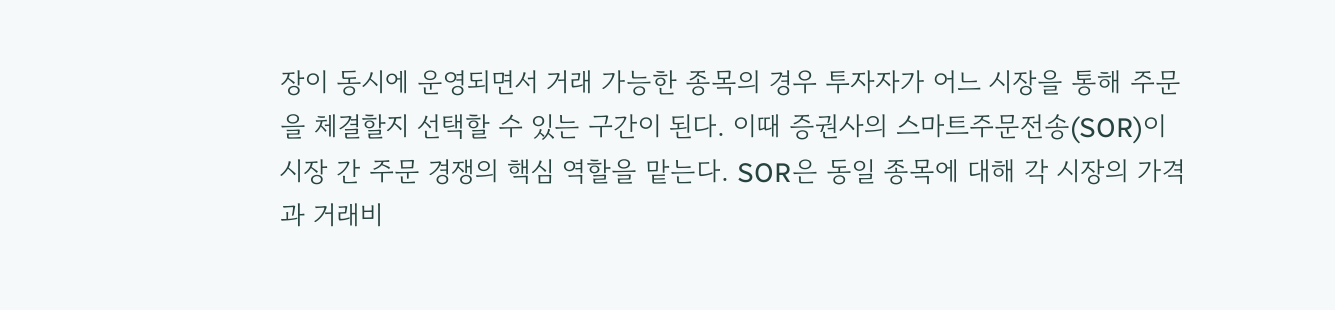장이 동시에 운영되면서 거래 가능한 종목의 경우 투자자가 어느 시장을 통해 주문을 체결할지 선택할 수 있는 구간이 된다. 이때 증권사의 스마트주문전송(SOR)이 시장 간 주문 경쟁의 핵심 역할을 맡는다. SOR은 동일 종목에 대해 각 시장의 가격과 거래비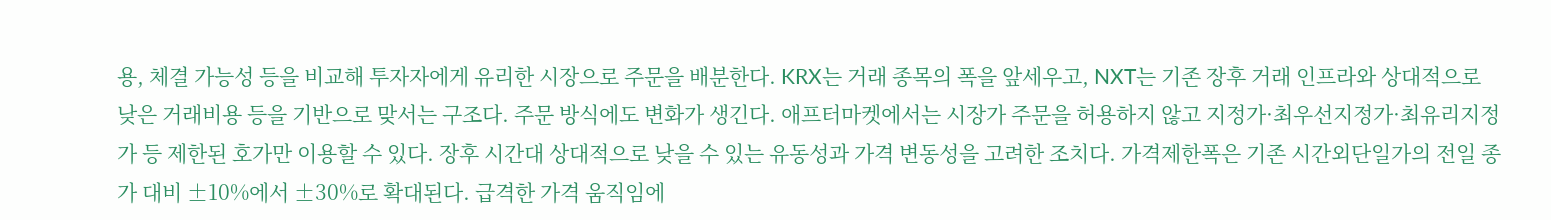용, 체결 가능성 등을 비교해 투자자에게 유리한 시장으로 주문을 배분한다. KRX는 거래 종목의 폭을 앞세우고, NXT는 기존 장후 거래 인프라와 상대적으로 낮은 거래비용 등을 기반으로 맞서는 구조다. 주문 방식에도 변화가 생긴다. 애프터마켓에서는 시장가 주문을 허용하지 않고 지정가·최우선지정가·최유리지정가 등 제한된 호가만 이용할 수 있다. 장후 시간대 상대적으로 낮을 수 있는 유동성과 가격 변동성을 고려한 조치다. 가격제한폭은 기존 시간외단일가의 전일 종가 대비 ±10%에서 ±30%로 확대된다. 급격한 가격 움직임에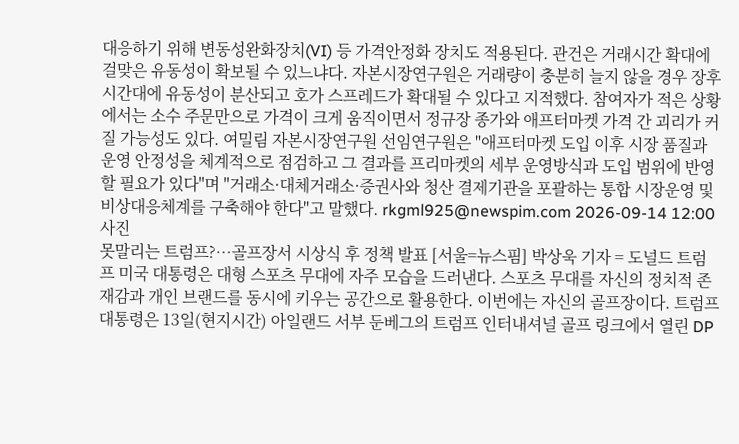대응하기 위해 변동성완화장치(VI) 등 가격안정화 장치도 적용된다. 관건은 거래시간 확대에 걸맞은 유동성이 확보될 수 있느냐다. 자본시장연구원은 거래량이 충분히 늘지 않을 경우 장후 시간대에 유동성이 분산되고 호가 스프레드가 확대될 수 있다고 지적했다. 참여자가 적은 상황에서는 소수 주문만으로 가격이 크게 움직이면서 정규장 종가와 애프터마켓 가격 간 괴리가 커질 가능성도 있다. 여밀림 자본시장연구원 선임연구원은 "애프터마켓 도입 이후 시장 품질과 운영 안정성을 체계적으로 점검하고 그 결과를 프리마켓의 세부 운영방식과 도입 범위에 반영할 필요가 있다"며 "거래소·대체거래소·증권사와 청산 결제기관을 포괄하는 통합 시장운영 및 비상대응체계를 구축해야 한다"고 말했다. rkgml925@newspim.com 2026-09-14 12:00
사진
못말리는 트럼프?…골프장서 시상식 후 정책 발표 [서울=뉴스핌] 박상욱 기자 = 도널드 트럼프 미국 대통령은 대형 스포츠 무대에 자주 모습을 드러낸다. 스포츠 무대를 자신의 정치적 존재감과 개인 브랜드를 동시에 키우는 공간으로 활용한다. 이번에는 자신의 골프장이다. 트럼프 대통령은 13일(현지시간) 아일랜드 서부 둔베그의 트럼프 인터내셔널 골프 링크에서 열린 DP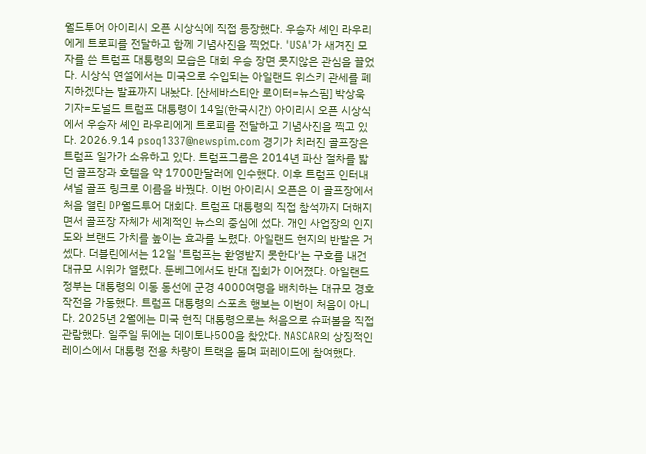월드투어 아이리시 오픈 시상식에 직접 등장했다. 우승자 셰인 라우리에게 트로피를 전달하고 함께 기념사진을 찍었다. 'USA'가 새겨진 모자를 쓴 트럼프 대통령의 모습은 대회 우승 장면 못지않은 관심을 끌었다. 시상식 연설에서는 미국으로 수입되는 아일랜드 위스키 관세를 폐지하겠다는 발표까지 내놨다. [산세바스티안 로이터=뉴스핌] 박상욱 기자=도널드 트럼프 대통령이 14일(한국시간) 아이리시 오픈 시상식에서 우승자 셰인 라우리에게 트로피를 전달하고 기념사진을 찍고 있다. 2026.9.14 psoq1337@newspim.com 경기가 치러진 골프장은 트럼프 일가가 소유하고 있다. 트럼프그룹은 2014년 파산 절차를 밟던 골프장과 호텔을 약 1700만달러에 인수했다. 이후 트럼프 인터내셔널 골프 링크로 이름을 바꿨다. 이번 아이리시 오픈은 이 골프장에서 처음 열린 DP월드투어 대회다. 트럼프 대통령의 직접 참석까지 더해지면서 골프장 자체가 세계적인 뉴스의 중심에 섰다. 개인 사업장의 인지도와 브랜드 가치를 높이는 효과를 노렸다. 아일랜드 현지의 반발은 거셌다. 더블린에서는 12일 '트럼프는 환영받지 못한다'는 구호를 내건 대규모 시위가 열렸다. 둔베그에서도 반대 집회가 이어졌다. 아일랜드 정부는 대통령의 이동 동선에 군경 4000여명을 배치하는 대규모 경호 작전을 가동했다. 트럼프 대통령의 스포츠 행보는 이번이 처음이 아니다. 2025년 2월에는 미국 현직 대통령으로는 처음으로 슈퍼볼을 직접 관람했다. 일주일 뒤에는 데이토나500을 찾았다. NASCAR의 상징적인 레이스에서 대통령 전용 차량이 트랙을 돌며 퍼레이드에 참여했다.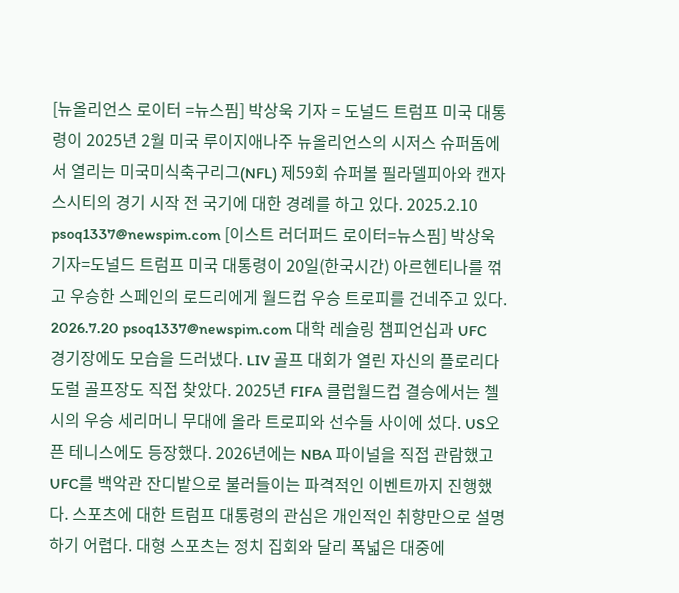[뉴올리언스 로이터 =뉴스핌] 박상욱 기자 = 도널드 트럼프 미국 대통령이 2025년 2월 미국 루이지애나주 뉴올리언스의 시저스 슈퍼돔에서 열리는 미국미식축구리그(NFL) 제59회 슈퍼볼 필라델피아와 캔자스시티의 경기 시작 전 국기에 대한 경례를 하고 있다. 2025.2.10 psoq1337@newspim.com [이스트 러더퍼드 로이터=뉴스핌] 박상욱 기자=도널드 트럼프 미국 대통령이 20일(한국시간) 아르헨티나를 꺾고 우승한 스페인의 로드리에게 월드컵 우승 트로피를 건네주고 있다. 2026.7.20 psoq1337@newspim.com 대학 레슬링 챔피언십과 UFC 경기장에도 모습을 드러냈다. LIV 골프 대회가 열린 자신의 플로리다 도럴 골프장도 직접 찾았다. 2025년 FIFA 클럽월드컵 결승에서는 첼시의 우승 세리머니 무대에 올라 트로피와 선수들 사이에 섰다. US오픈 테니스에도 등장했다. 2026년에는 NBA 파이널을 직접 관람했고 UFC를 백악관 잔디밭으로 불러들이는 파격적인 이벤트까지 진행했다. 스포츠에 대한 트럼프 대통령의 관심은 개인적인 취향만으로 설명하기 어렵다. 대형 스포츠는 정치 집회와 달리 폭넓은 대중에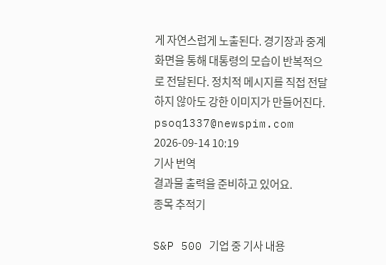게 자연스럽게 노출된다. 경기장과 중계 화면을 통해 대통령의 모습이 반복적으로 전달된다. 정치적 메시지를 직접 전달하지 않아도 강한 이미지가 만들어진다. psoq1337@newspim.com 2026-09-14 10:19
기사 번역
결과물 출력을 준비하고 있어요.
종목 추적기

S&P 500 기업 중 기사 내용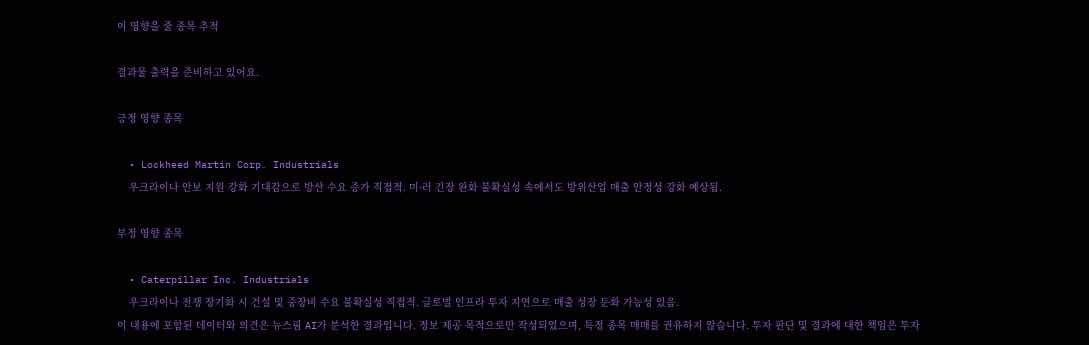이 영향을 줄 종목 추적

결과물 출력을 준비하고 있어요.

긍정 영향 종목

  • Lockheed Martin Corp. Industrials
    우크라이나 안보 지원 강화 기대감으로 방산 수요 증가 직접적. 미·러 긴장 완화 불확실성 속에서도 방위산업 매출 안정성 강화 예상됨.

부정 영향 종목

  • Caterpillar Inc. Industrials
    우크라이나 전쟁 장기화 시 건설 및 중장비 수요 불확실성 직접적. 글로벌 인프라 투자 지연으로 매출 성장 둔화 가능성 있음.
이 내용에 포함된 데이터와 의견은 뉴스핌 AI가 분석한 결과입니다. 정보 제공 목적으로만 작성되었으며, 특정 종목 매매를 권유하지 않습니다. 투자 판단 및 결과에 대한 책임은 투자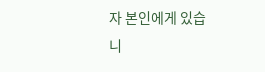자 본인에게 있습니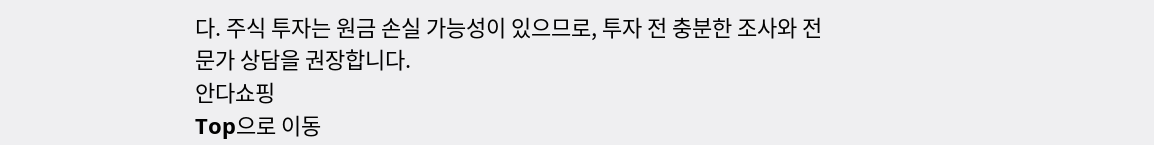다. 주식 투자는 원금 손실 가능성이 있으므로, 투자 전 충분한 조사와 전문가 상담을 권장합니다.
안다쇼핑
Top으로 이동